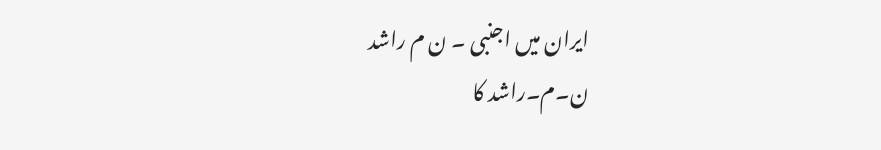ایران میں اجنبی ۔ ن م راشد
ن۔م۔راشد کا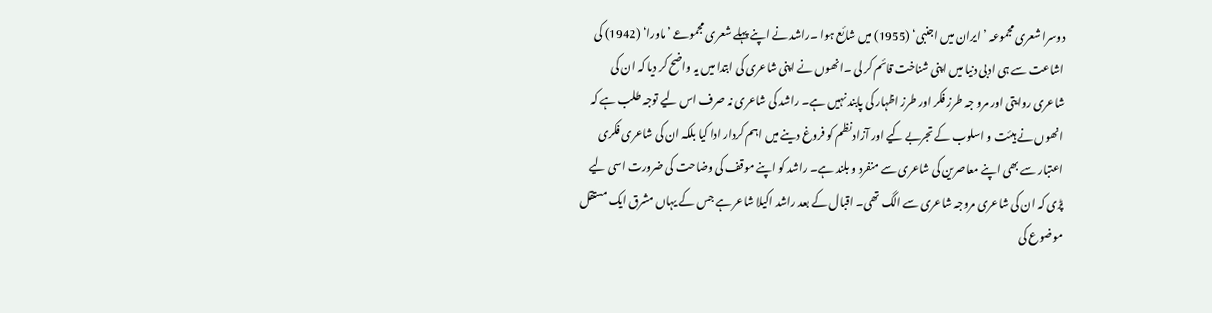دوسرا شعری مجموعہ ’ ایران میں اجنبی‘ (1955) میں شائع ہوا ۔راشد نے اپنے پہلے شعری مجموعے ’ماورا‘ (1942) کی اشاعت سے ہی ادبی دنیا میں اپنی شناخت قائم کر لی ۔انھوں نے اپنی شاعری کی ابتدا میں یہ واضح کر دیا کہ ان کی شاعری روایتی اور مرو جہ طرز فکر اور طرز اظہار کی پابند نہیں ہے۔ راشد کی شاعری نہ صرف اس لیے توجہ طلب ہے کہ انھوں نے ہیئت و اسلوب کے تجربے کیے اور آزاد نظم کو فروغ دینے میں اہم کردار ادا کیا بلکہ ان کی شاعری فکری اعتبار سے بھی اپنے معاصرین کی شاعری سے منفرد و بلند ہے۔ راشد کو اپنے موقف کی وضاحت کی ضرورت اسی لیے پڑی کہ ان کی شاعری مروجہ شاعری سے الگ تھی۔ اقبال کے بعد راشد اکیلا شاعر ہے جس کے یہاں مشرق ایک مستقل موضوع کی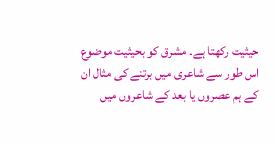حیثیت رکھتا ہے۔ مشرق کو بحیثیت موضوع اس طور سے شاعری میں برتنے کی مثال ان کے ہم عصروں یا بعد کے شاعروں میں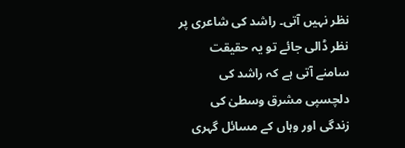نظر نہیں آتی۔ راشد کی شاعری پر نظر ڈالی جائے تو یہ حقیقت سامنے آتی ہے کہ راشد کی دلچسپی مشرق وسطیٰ کی زندگی اور وہاں کے مسائل گہری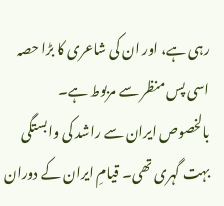رہی ہے، اور ان کی شاعری کا بڑا حصہ اسی پس منظر سے مربوط ہے۔ بالخصوص ایران سے راشد کی وابستگی بہت گہری تھی۔ قیامِ ایران کے دوران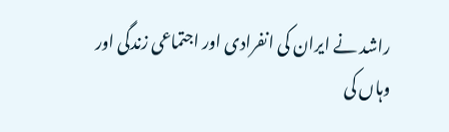راشد نے ایران کی انفرادی اور اجتماعی زندگی اور وہاں کی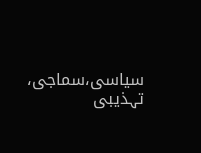سیاسی،سماجی، تہذیبی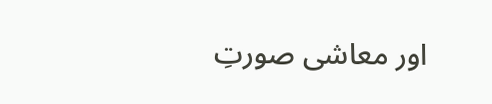اور معاشی صورتِ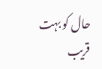حال کو بہت قریب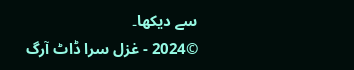سے دیکھا۔
©2024 - غزل سرا ڈاٹ آرگ